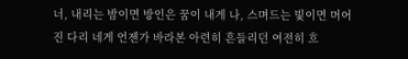너, 내리는 밤이면 방인은 꿈이 내게 나, 스며드는 빛이면 머어진 다리 네게 언젠가 바라본 아련히 흔들리던 여전히 흐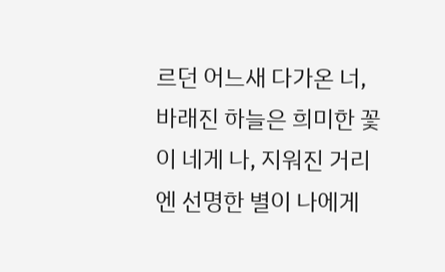르던 어느새 다가온 너, 바래진 하늘은 희미한 꽃이 네게 나, 지워진 거리엔 선명한 별이 나에게